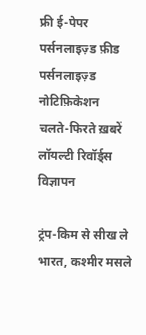फ्री ई-पेपर
पर्सनलाइज़्ड फ़ीड
पर्सनलाइज़्ड नोटिफ़िकेशन
चलते-फिरते ख़बरें
लॉयल्टी रिवॉर्ड्स
विज्ञापन

ट्रंप-किम से सीख ले भारत, कश्मीर मसले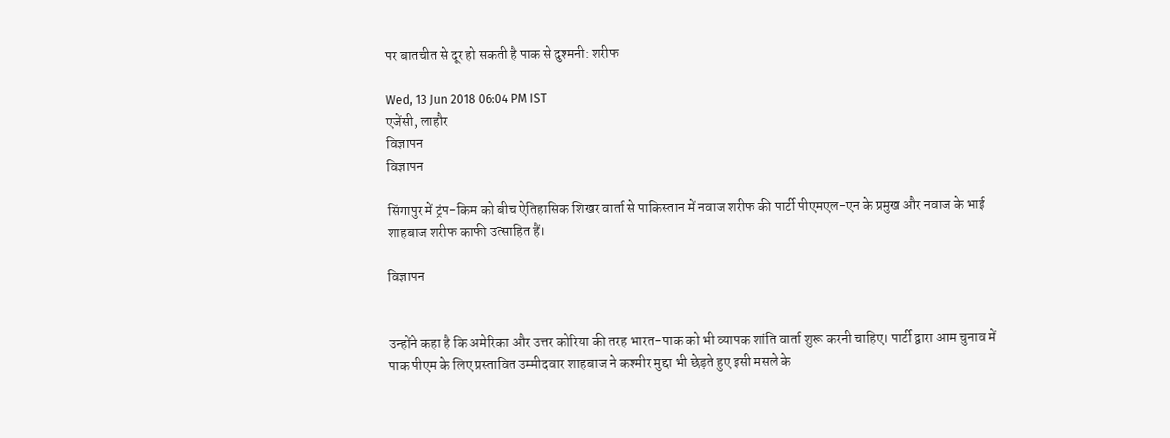पर बातचीत से दूर हो सकती है पाक से दुश्मनी: शरीफ

Wed, 13 Jun 2018 06:04 PM IST
एजेंसी, लाहौर
विज्ञापन
विज्ञापन

सिंगापुर में ट्रंप-किम को बीच ऐतिहासिक शिखर वार्ता से पाकिस्तान में नवाज शरीफ की पार्टी पीएमएल-एन के प्रमुख और नवाज के भाई शाहबाज शरीफ काफी उत्साहित हैं।

विज्ञापन


उन्होंने कहा है कि अमेरिका और उत्तर कोरिया की तरह भारत-पाक को भी व्यापक शांति वार्ता शुरू करनी चाहिए। पार्टी द्वारा आम चुनाव में पाक पीएम के लिए प्रस्तावित उम्मीदवार शाहबाज ने कश्मीर मुद्दा भी छेड़ते हुए इसी मसले के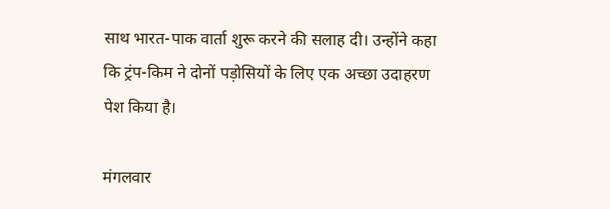साथ भारत-पाक वार्ता शुरू करने की सलाह दी। उन्होंने कहा कि ट्रंप-किम ने दोनों पड़ोसियों के लिए एक अच्छा उदाहरण पेश किया है।

मंगलवार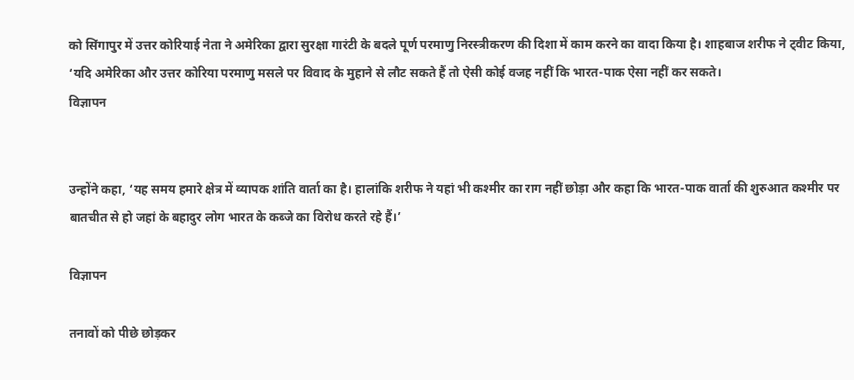को सिंगापुर में उत्तर कोरियाई नेता ने अमेरिका द्वारा सुरक्षा गारंटी के बदले पूर्ण परमाणु निरस्त्रीकरण की दिशा में काम करने का वादा किया है। शाहबाज शरीफ ने ट्वीट किया, ‘यदि अमेरिका और उत्तर कोरिया परमाणु मसले पर विवाद के मुहाने से लौट सकते हैं तो ऐसी कोई वजह नहीं कि भारत-पाक ऐसा नहीं कर सकते।
विज्ञापन


उन्होंने कहा, ‘यह समय हमारे क्षेत्र में व्यापक शांति वार्ता का है। हालांकि शरीफ ने यहां भी कश्मीर का राग नहीं छोड़ा और कहा कि भारत-पाक वार्ता की शुरुआत कश्मीर पर बातचीत से हो जहां के बहादुर लोग भारत के कब्जे का विरोध करते रहे हैं।’

विज्ञापन

तनावों को पीछे छोड़कर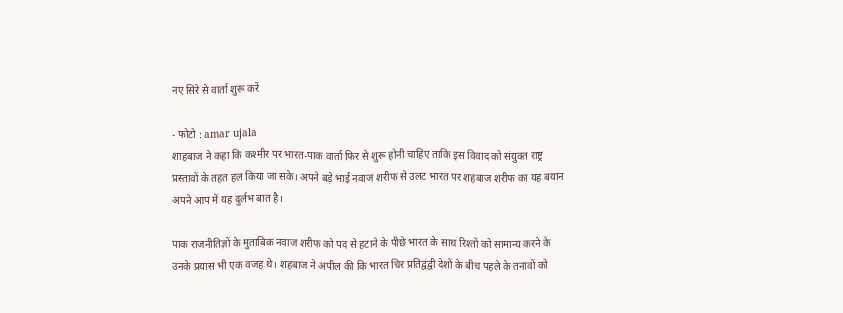नए सिरे से वार्ता शुरू करें

- फोटो : amar ujala
शाहबाज ने कहा कि कश्मीर पर भारत-पाक वार्ता फिर से शुरू होनी चाहिए ताकि इस विवाद को संयुक्त राष्ट्र प्रस्तावों के तहत हल किया जा सके। अपने बड़े भाई नवाज शरीफ से उलट भारत पर शहबाज शरीफ का यह बयान अपने आप में यह दुर्लभ बात है।

पाक राजनीतिज्ञों के मुताबिक नवाज शरीफ को पद से हटाने के पीछे भारत के साथ रिश्तों को सामान्य करने के उनके प्रयास भी एक वजह थे। शहबाज ने अपील की कि भारत चिर प्रतिद्वंद्वी देशों के बीच पहले के तनावों को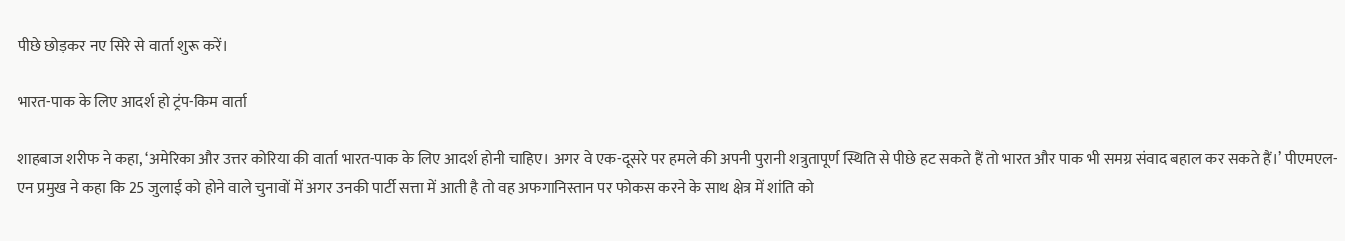पीछे छोड़कर नए सिरे से वार्ता शुरू करें।

भारत-पाक के लिए आदर्श हो ट्रंप-किम वार्ता

शाहबाज शरीफ ने कहा, ‘अमेरिका और उत्तर कोरिया की वार्ता भारत-पाक के लिए आदर्श होनी चाहिए। अगर वे एक-दूसरे पर हमले की अपनी पुरानी शत्रुतापूर्ण स्थिति से पीछे हट सकते हैं तो भारत और पाक भी समग्र संवाद बहाल कर सकते हैं।’ पीएमएल-एन प्रमुख ने कहा कि 25 जुलाई को होने वाले चुनावों में अगर उनकी पार्टी सत्ता में आती है तो वह अफगानिस्तान पर फोकस करने के साथ क्षेत्र में शांति को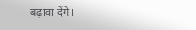बढ़ावा देंगे।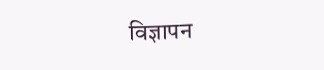विज्ञापन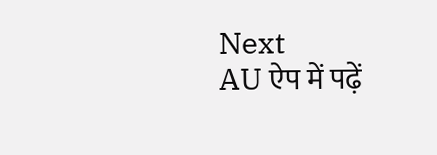Next
AU ऐप में पढ़ें